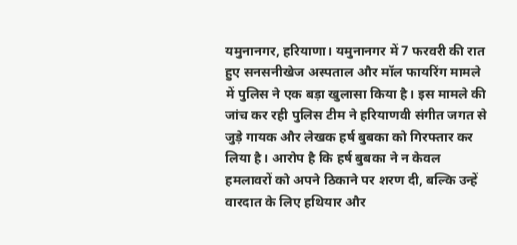यमुनानगर, हरियाणा। यमुनानगर में 7 फरवरी की रात हुए सनसनीखेज अस्पताल और मॉल फायरिंग मामले में पुलिस ने एक बड़ा खुलासा किया है। इस मामले की जांच कर रही पुलिस टीम ने हरियाणवी संगीत जगत से जुड़े गायक और लेखक हर्ष बुबका को गिरफ्तार कर लिया है। आरोप है कि हर्ष बुबका ने न केवल हमलावरों को अपने ठिकाने पर शरण दी, बल्कि उन्हें वारदात के लिए हथियार और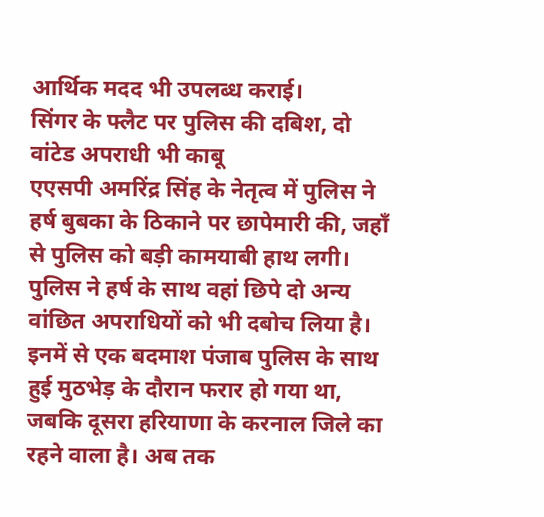आर्थिक मदद भी उपलब्ध कराई।
सिंगर के फ्लैट पर पुलिस की दबिश, दो वांटेड अपराधी भी काबू
एएसपी अमरिंद्र सिंह के नेतृत्व में पुलिस ने हर्ष बुबका के ठिकाने पर छापेमारी की, जहाँ से पुलिस को बड़ी कामयाबी हाथ लगी। पुलिस ने हर्ष के साथ वहां छिपे दो अन्य वांछित अपराधियों को भी दबोच लिया है। इनमें से एक बदमाश पंजाब पुलिस के साथ हुई मुठभेड़ के दौरान फरार हो गया था, जबकि दूसरा हरियाणा के करनाल जिले का रहने वाला है। अब तक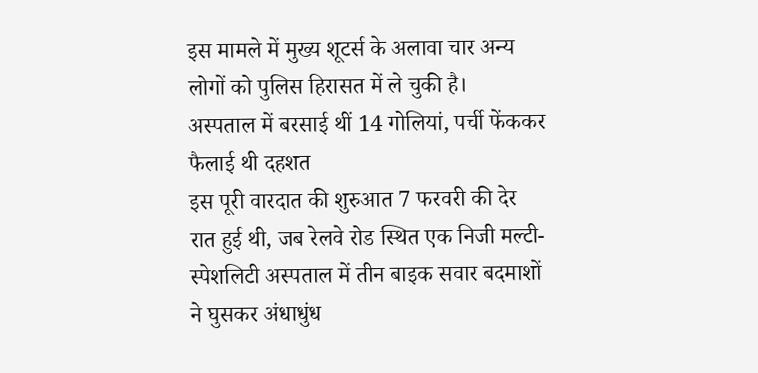इस मामले में मुख्य शूटर्स के अलावा चार अन्य लोगों को पुलिस हिरासत में ले चुकी है।
अस्पताल में बरसाई थीं 14 गोलियां, पर्ची फेंककर फैलाई थी दहशत
इस पूरी वारदात की शुरुआत 7 फरवरी की देर रात हुई थी, जब रेलवे रोड स्थित एक निजी मल्टी-स्पेशलिटी अस्पताल में तीन बाइक सवार बदमाशों ने घुसकर अंधाधुंध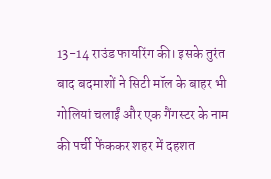13-14 राउंड फायरिंग की। इसके तुरंत बाद बदमाशों ने सिटी मॉल के बाहर भी गोलियां चलाईं और एक गैंगस्टर के नाम की पर्ची फेंककर शहर में दहशत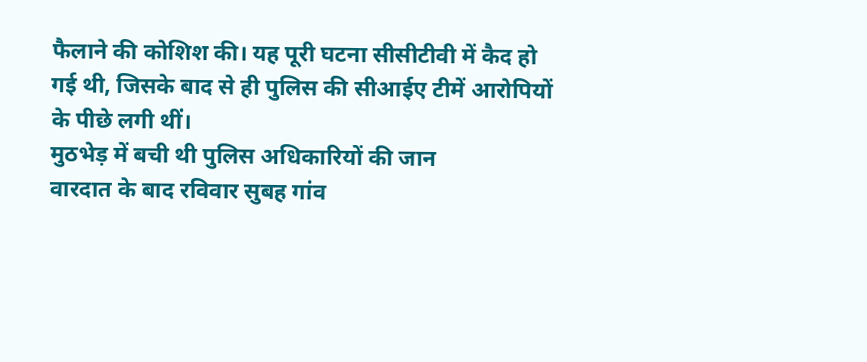फैलाने की कोशिश की। यह पूरी घटना सीसीटीवी में कैद हो गई थी, जिसके बाद से ही पुलिस की सीआईए टीमें आरोपियों के पीछे लगी थीं।
मुठभेड़ में बची थी पुलिस अधिकारियों की जान
वारदात के बाद रविवार सुबह गांव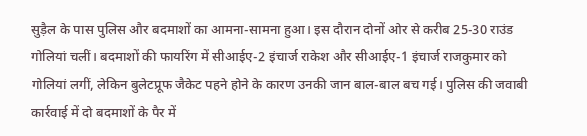सुड़ैल के पास पुलिस और बदमाशों का आमना-सामना हुआ। इस दौरान दोनों ओर से करीब 25-30 राउंड गोलियां चलीं। बदमाशों की फायरिंग में सीआईए-2 इंचार्ज राकेश और सीआईए-1 इंचार्ज राजकुमार को गोलियां लगीं, लेकिन बुलेटप्रूफ जैकेट पहने होने के कारण उनकी जान बाल-बाल बच गई। पुलिस की जवाबी कार्रवाई में दो बदमाशों के पैर में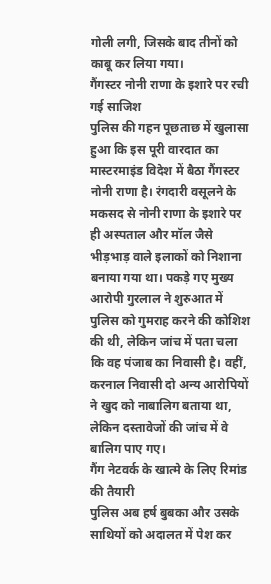गोली लगी, जिसके बाद तीनों को काबू कर लिया गया।
गैंगस्टर नोनी राणा के इशारे पर रची गई साजिश
पुलिस की गहन पूछताछ में खुलासा हुआ कि इस पूरी वारदात का मास्टरमाइंड विदेश में बैठा गैंगस्टर नोनी राणा है। रंगदारी वसूलने के मकसद से नोनी राणा के इशारे पर ही अस्पताल और मॉल जैसे भीड़भाड़ वाले इलाकों को निशाना बनाया गया था। पकड़े गए मुख्य आरोपी गुरलाल ने शुरुआत में पुलिस को गुमराह करने की कोशिश की थी, लेकिन जांच में पता चला कि वह पंजाब का निवासी है। वहीं, करनाल निवासी दो अन्य आरोपियों ने खुद को नाबालिग बताया था, लेकिन दस्तावेजों की जांच में वे बालिग पाए गए।
गैंग नेटवर्क के खात्मे के लिए रिमांड की तैयारी
पुलिस अब हर्ष बुबका और उसके साथियों को अदालत में पेश कर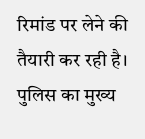रिमांड पर लेने की तैयारी कर रही है। पुलिस का मुख्य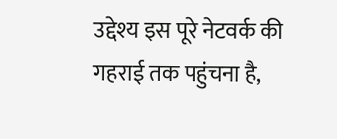उद्देश्य इस पूरे नेटवर्क की गहराई तक पहुंचना है,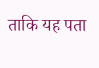ताकि यह पता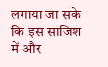लगाया जा सके कि इस साजिश में और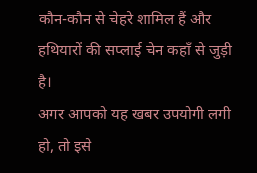कौन-कौन से चेहरे शामिल हैं और हथियारों की सप्लाई चेन कहाँ से जुड़ी है।
अगर आपको यह खबर उपयोगी लगी हो, तो इसे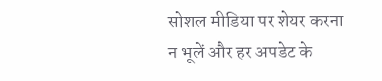सोशल मीडिया पर शेयर करना न भूलें और हर अपडेट के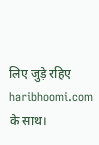लिए जुड़े रहिए haribhoomi.com के साथ।